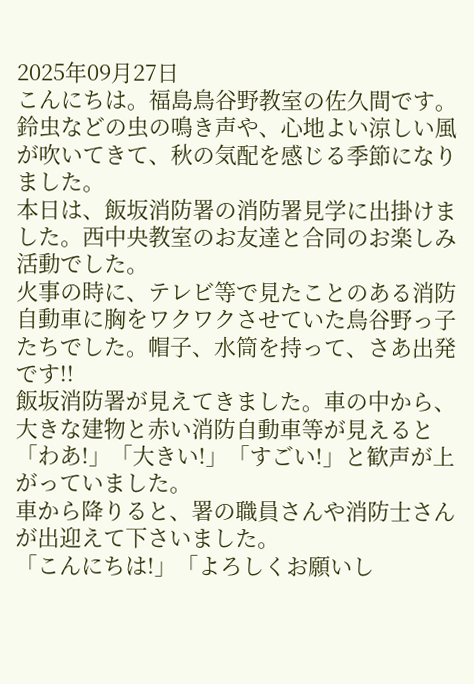2025年09月27日
こんにちは。福島鳥谷野教室の佐久間です。
鈴虫などの虫の鳴き声や、心地よい涼しい風が吹いてきて、秋の気配を感じる季節になりました。
本日は、飯坂消防署の消防署見学に出掛けました。西中央教室のお友達と合同のお楽しみ活動でした。
火事の時に、テレビ等で見たことのある消防自動車に胸をワクワクさせていた鳥谷野っ子たちでした。帽子、水筒を持って、さあ出発です!!
飯坂消防署が見えてきました。車の中から、大きな建物と赤い消防自動車等が見えると「わあ!」「大きい!」「すごい!」と歓声が上がっていました。
車から降りると、署の職員さんや消防士さんが出迎えて下さいました。
「こんにちは!」「よろしくお願いし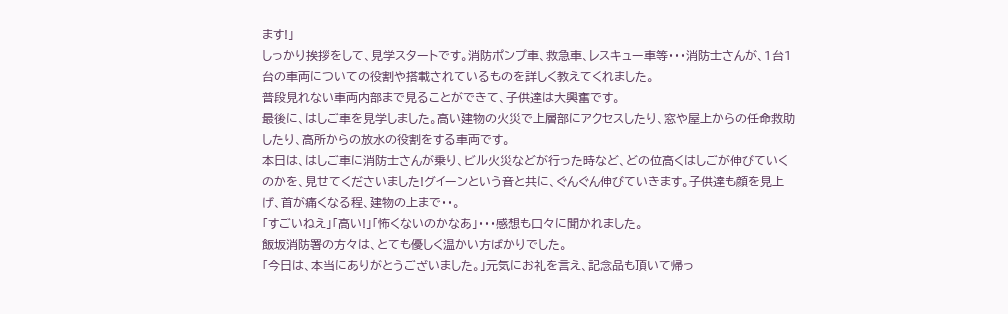ます!」
しっかり挨拶をして、見学スタートです。消防ポンプ車、救急車、レスキュー車等・・・消防士さんが、1台1台の車両についての役割や搭載されているものを詳しく教えてくれました。
普段見れない車両内部まで見ることができて、子供達は大興奮です。
最後に、はしご車を見学しました。高い建物の火災で上層部にアクセスしたり、窓や屋上からの任命救助したり、高所からの放水の役割をする車両です。
本日は、はしご車に消防士さんが乗り、ビル火災などが行った時など、どの位高くはしごが伸びていくのかを、見せてくださいました!グイーンという音と共に、ぐんぐん伸びていきます。子供達も顔を見上げ、首が痛くなる程、建物の上まで・・。
「すごいねえ」「高い!」「怖くないのかなあ」・・・感想も口々に聞かれました。
飯坂消防署の方々は、とても優しく温かい方ばかりでした。
「今日は、本当にありがとうございました。」元気にお礼を言え、記念品も頂いて帰っ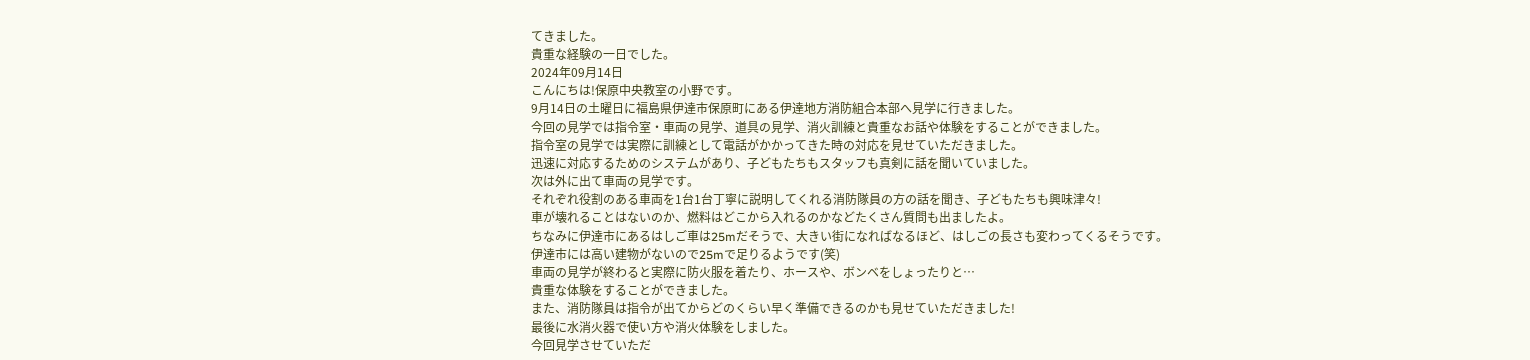てきました。
貴重な経験の一日でした。
2024年09月14日
こんにちは!保原中央教室の小野です。
9月14日の土曜日に福島県伊達市保原町にある伊達地方消防組合本部へ見学に行きました。
今回の見学では指令室・車両の見学、道具の見学、消火訓練と貴重なお話や体験をすることができました。
指令室の見学では実際に訓練として電話がかかってきた時の対応を見せていただきました。
迅速に対応するためのシステムがあり、子どもたちもスタッフも真剣に話を聞いていました。
次は外に出て車両の見学です。
それぞれ役割のある車両を1台1台丁寧に説明してくれる消防隊員の方の話を聞き、子どもたちも興味津々!
車が壊れることはないのか、燃料はどこから入れるのかなどたくさん質問も出ましたよ。
ちなみに伊達市にあるはしご車は25mだそうで、大きい街になればなるほど、はしごの長さも変わってくるそうです。
伊達市には高い建物がないので25mで足りるようです(笑)
車両の見学が終わると実際に防火服を着たり、ホースや、ボンベをしょったりと…
貴重な体験をすることができました。
また、消防隊員は指令が出てからどのくらい早く準備できるのかも見せていただきました!
最後に水消火器で使い方や消火体験をしました。
今回見学させていただ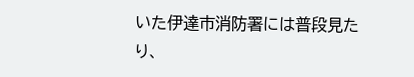いた伊達市消防署には普段見たり、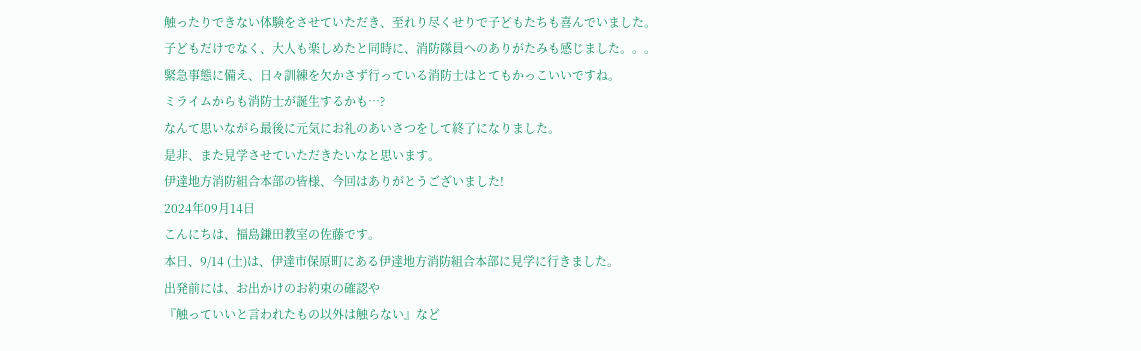触ったりできない体験をさせていただき、至れり尽くせりで子どもたちも喜んでいました。
子どもだけでなく、大人も楽しめたと同時に、消防隊員へのありがたみも感じました。。。
緊急事態に備え、日々訓練を欠かさず行っている消防士はとてもかっこいいですね。
ミライムからも消防士が誕生するかも…?
なんて思いながら最後に元気にお礼のあいさつをして終了になりました。
是非、また見学させていただきたいなと思います。
伊達地方消防組合本部の皆様、今回はありがとうございました!
2024年09月14日
こんにちは、福島鎌田教室の佐藤です。
本日、9/14 (土)は、伊達市保原町にある伊達地方消防組合本部に見学に行きました。
出発前には、お出かけのお約束の確認や
『触っていいと言われたもの以外は触らない』など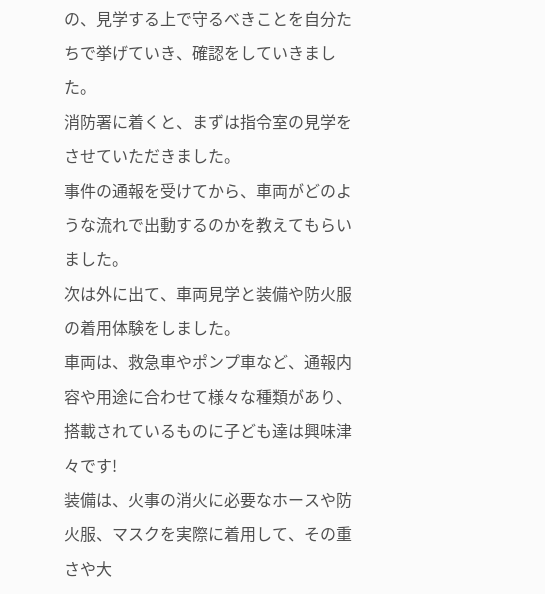の、見学する上で守るべきことを自分たちで挙げていき、確認をしていきました。
消防署に着くと、まずは指令室の見学をさせていただきました。
事件の通報を受けてから、車両がどのような流れで出動するのかを教えてもらいました。
次は外に出て、車両見学と装備や防火服の着用体験をしました。
車両は、救急車やポンプ車など、通報内容や用途に合わせて様々な種類があり、搭載されているものに子ども達は興味津々です!
装備は、火事の消火に必要なホースや防火服、マスクを実際に着用して、その重さや大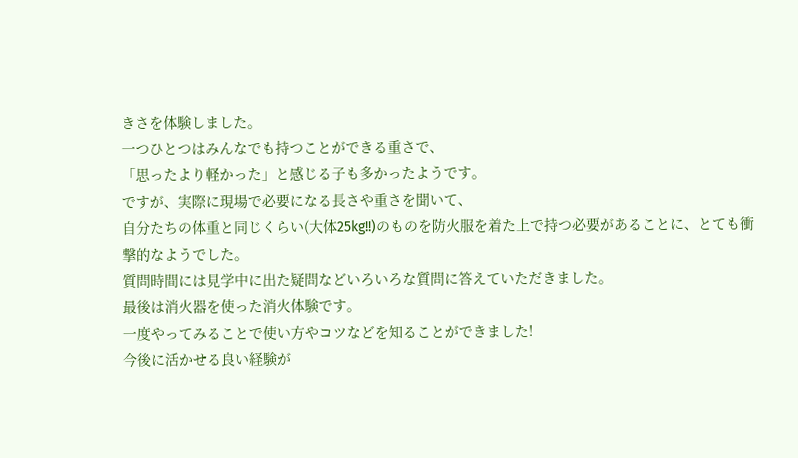きさを体験しました。
一つひとつはみんなでも持つことができる重さで、
「思ったより軽かった」と感じる子も多かったようです。
ですが、実際に現場で必要になる長さや重さを聞いて、
自分たちの体重と同じくらい(大体25kg!!)のものを防火服を着た上で持つ必要があることに、とても衝撃的なようでした。
質問時間には見学中に出た疑問などいろいろな質問に答えていただきました。
最後は消火器を使った消火体験です。
一度やってみることで使い方やコツなどを知ることができました!
今後に活かせる良い経験が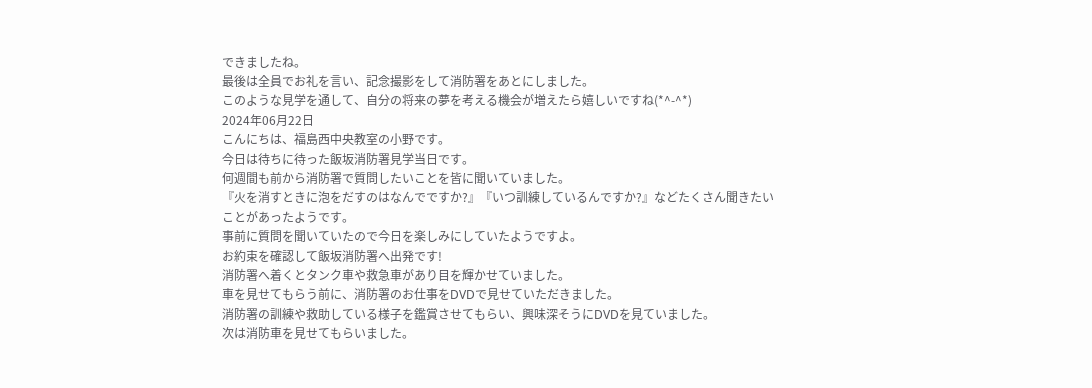できましたね。
最後は全員でお礼を言い、記念撮影をして消防署をあとにしました。
このような見学を通して、自分の将来の夢を考える機会が増えたら嬉しいですね(*^-^*)
2024年06月22日
こんにちは、福島西中央教室の小野です。
今日は待ちに待った飯坂消防署見学当日です。
何週間も前から消防署で質問したいことを皆に聞いていました。
『火を消すときに泡をだすのはなんでですか?』『いつ訓練しているんですか?』などたくさん聞きたいことがあったようです。
事前に質問を聞いていたので今日を楽しみにしていたようですよ。
お約束を確認して飯坂消防署へ出発です!
消防署へ着くとタンク車や救急車があり目を輝かせていました。
車を見せてもらう前に、消防署のお仕事をDVDで見せていただきました。
消防署の訓練や救助している様子を鑑賞させてもらい、興味深そうにDVDを見ていました。
次は消防車を見せてもらいました。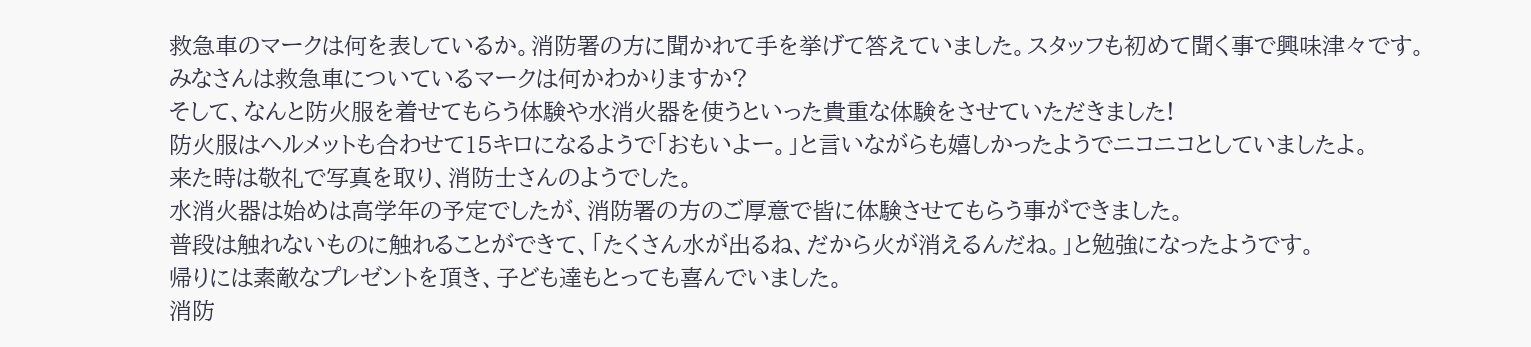救急車のマークは何を表しているか。消防署の方に聞かれて手を挙げて答えていました。スタッフも初めて聞く事で興味津々です。
みなさんは救急車についているマークは何かわかりますか?
そして、なんと防火服を着せてもらう体験や水消火器を使うといった貴重な体験をさせていただきました!
防火服はヘルメットも合わせて15キロになるようで「おもいよー。」と言いながらも嬉しかったようでニコニコとしていましたよ。
来た時は敬礼で写真を取り、消防士さんのようでした。
水消火器は始めは高学年の予定でしたが、消防署の方のご厚意で皆に体験させてもらう事ができました。
普段は触れないものに触れることができて、「たくさん水が出るね、だから火が消えるんだね。」と勉強になったようです。
帰りには素敵なプレゼントを頂き、子ども達もとっても喜んでいました。
消防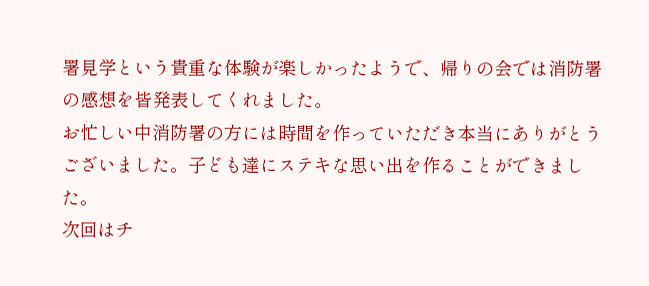署見学という貴重な体験が楽しかったようで、帰りの会では消防署の感想を皆発表してくれました。
お忙しい中消防署の方には時間を作っていただき本当にありがとうございました。子ども達にステキな思い出を作ることができました。
次回はチ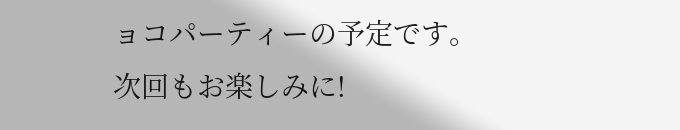ョコパーティーの予定です。
次回もお楽しみに!